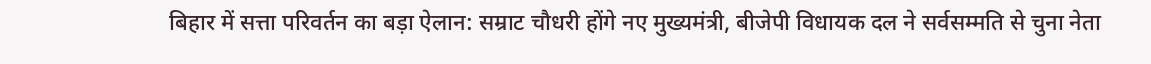बिहार में सत्ता परिवर्तन का बड़ा ऐलान: सम्राट चौधरी होंगे नए मुख्यमंत्री, बीजेपी विधायक दल ने सर्वसम्मति से चुना नेता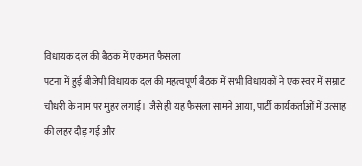विधायक दल की बैठक में एकमत फैसला
पटना में हुई बीजेपी विधायक दल की महत्वपूर्ण बैठक में सभी विधायकों ने एक स्वर में सम्राट चौधरी के नाम पर मुहर लगाई। जैसे ही यह फैसला सामने आया, पार्टी कार्यकर्ताओं में उत्साह की लहर दौड़ गई और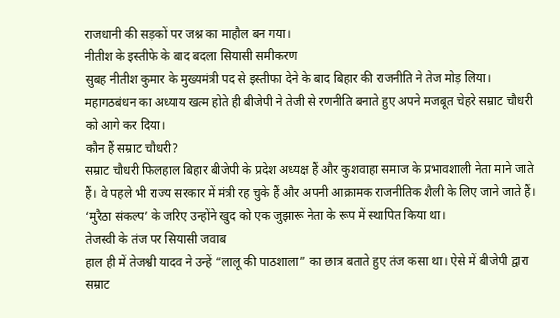राजधानी की सड़कों पर जश्न का माहौल बन गया।
नीतीश के इस्तीफे के बाद बदला सियासी समीकरण
सुबह नीतीश कुमार के मुख्यमंत्री पद से इस्तीफा देने के बाद बिहार की राजनीति ने तेज मोड़ लिया। महागठबंधन का अध्याय खत्म होते ही बीजेपी ने तेजी से रणनीति बनाते हुए अपने मजबूत चेहरे सम्राट चौधरी को आगे कर दिया।
कौन हैं सम्राट चौधरी?
सम्राट चौधरी फिलहाल बिहार बीजेपी के प्रदेश अध्यक्ष हैं और कुशवाहा समाज के प्रभावशाली नेता माने जाते हैं। वे पहले भी राज्य सरकार में मंत्री रह चुके हैं और अपनी आक्रामक राजनीतिक शैली के लिए जाने जाते हैं। ‘मुरैठा संकल्प’ के जरिए उन्होंने खुद को एक जुझारू नेता के रूप में स्थापित किया था।
तेजस्वी के तंज पर सियासी जवाब
हाल ही में तेजश्वी यादव ने उन्हें “लालू की पाठशाला” का छात्र बताते हुए तंज कसा था। ऐसे में बीजेपी द्वारा सम्राट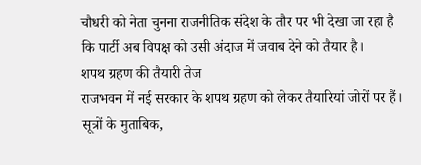चौधरी को नेता चुनना राजनीतिक संदेश के तौर पर भी देखा जा रहा है कि पार्टी अब विपक्ष को उसी अंदाज में जवाब देने को तैयार है।
शपथ ग्रहण की तैयारी तेज
राजभवन में नई सरकार के शपथ ग्रहण को लेकर तैयारियां जोरों पर हैं। सूत्रों के मुताबिक,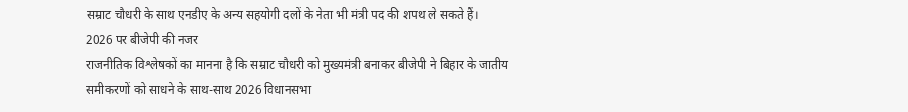सम्राट चौधरी के साथ एनडीए के अन्य सहयोगी दलों के नेता भी मंत्री पद की शपथ ले सकते हैं।
2026 पर बीजेपी की नजर
राजनीतिक विश्लेषकों का मानना है कि सम्राट चौधरी को मुख्यमंत्री बनाकर बीजेपी ने बिहार के जातीय समीकरणों को साधने के साथ-साथ 2026 विधानसभा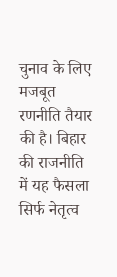चुनाव के लिए मजबूत रणनीति तैयार की है। बिहार की राजनीति में यह फैसला सिर्फ नेतृत्व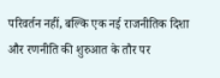परिवर्तन नहीं, बल्कि एक नई राजनीतिक दिशा और रणनीति की शुरुआत के तौर पर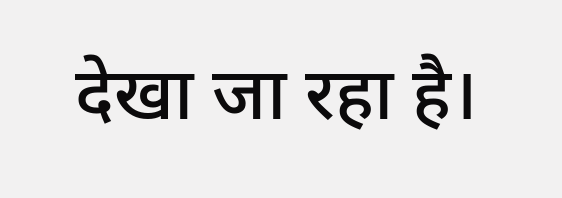देखा जा रहा है।